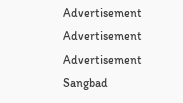Advertisement
Advertisement
Advertisement
Sangbad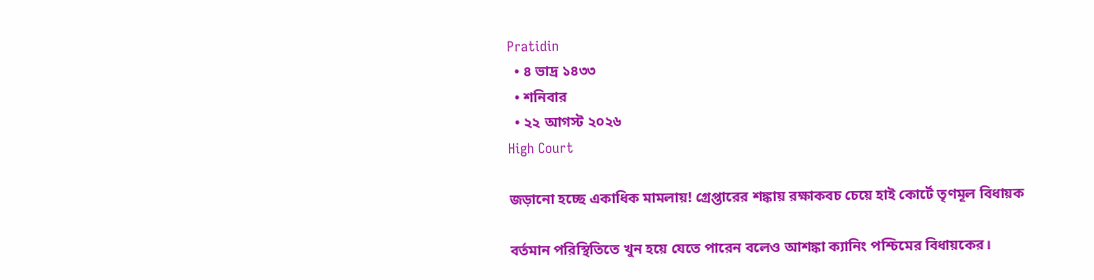Pratidin
  • ৪ ভাদ্র ১৪৩৩
  • শনিবার
  • ২২ আগস্ট ২০২৬
High Court

জড়ানো হচ্ছে একাধিক মামলায়! গ্রেপ্তারের শঙ্কায় রক্ষাকবচ চেয়ে হাই কোর্টে তৃণমূল বিধায়ক

বর্তমান পরিস্থিতিতে খুন হয়ে যেতে পারেন বলেও আশঙ্কা ক্যানিং পশ্চিমের বিধায়কের।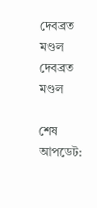দেবব্রত মণ্ডল
দেবব্রত মণ্ডল

শেষ আপডেট: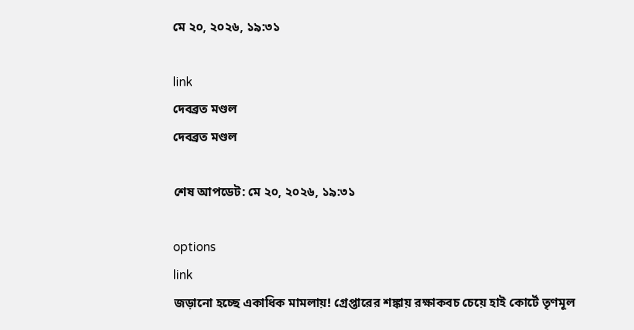মে ২০, ২০২৬, ১৯:৩১

link
দেবব্রত মণ্ডল
দেবব্রত মণ্ডল

শেষ আপডেট: মে ২০, ২০২৬, ১৯:৩১

options
link
জড়ানো হচ্ছে একাধিক মামলায়! গ্রেপ্তারের শঙ্কায় রক্ষাকবচ চেয়ে হাই কোর্টে তৃণমূল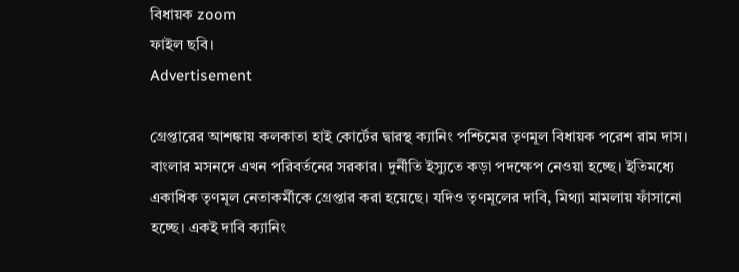বিধায়ক zoom
ফাইল ছবি।
Advertisement

গ্রেপ্তারের আশঙ্কায় কলকাতা হাই কোর্টের দ্বারস্থ ক্যানিং পশ্চিমের তৃণমূল বিধায়ক পরেশ রাম দাস। বাংলার মসনদে এখন পরিবর্তনের সরকার। দুর্নীতি ইস্যুতে কড়া পদক্ষেপ নেওয়া হচ্ছে। ইতিমধ্যে একাধিক তৃণমূল নেতাকর্মীকে গ্রেপ্তার করা হয়েছে। যদিও তৃণমূলের দাবি, মিথ্যা মামলায় ফাঁসানো হচ্ছে। একই দাবি ক্যানিং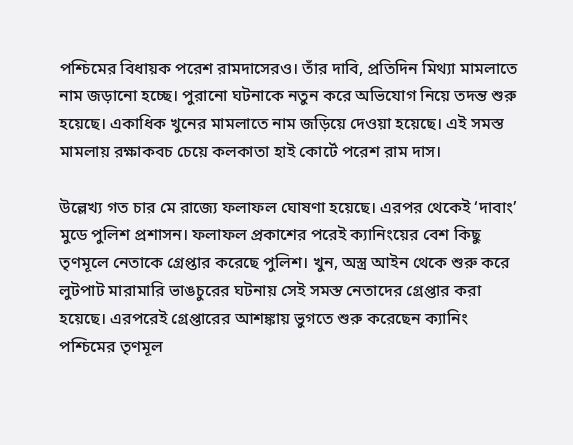পশ্চিমের বিধায়ক পরেশ রামদাসেরও। তাঁর দাবি, প্রতিদিন মিথ্যা মামলাতে নাম জড়ানো হচ্ছে। পুরানো ঘটনাকে নতুন করে অভিযোগ নিয়ে তদন্ত শুরু হয়েছে। একাধিক খুনের মামলাতে নাম জড়িয়ে দেওয়া হয়েছে। এই সমস্ত মামলায় রক্ষাকবচ চেয়ে কলকাতা হাই কোর্টে পরেশ রাম দাস।

উল্লেখ্য গত চার মে রাজ্যে ফলাফল ঘোষণা হয়েছে। এরপর থেকেই ‘দাবাং’ মুডে পুলিশ প্রশাসন। ফলাফল প্রকাশের পরেই ক্যানিংয়ের বেশ কিছু তৃণমূলে নেতাকে গ্রেপ্তার করেছে পুলিশ। খুন, অস্ত্র আইন থেকে শুরু করে লুটপাট মারামারি ভাঙচুরের ঘটনায় সেই সমস্ত নেতাদের গ্রেপ্তার করা হয়েছে। এরপরেই গ্রেপ্তারের আশঙ্কায় ভুগতে শুরু করেছেন ক্যানিং পশ্চিমের তৃণমূল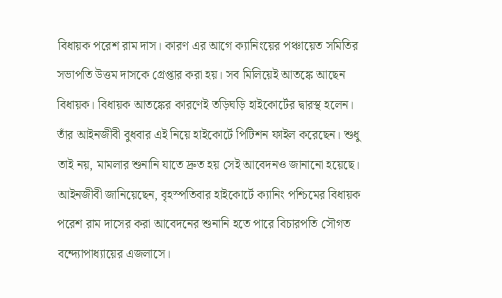বিধায়ক পরেশ রাম দাস। কারণ এর আগে ক্যানিংয়ের পঞ্চায়েত সমিতির সভাপতি উত্তম দাসকে গ্রেপ্তার করা হয়। সব মিলিয়েই আতঙ্কে আছেন বিধায়ক। বিধায়ক আতঙ্কের কারণেই তড়িঘড়ি হাইকোর্টের দ্বারস্থ হলেন। তাঁর আইনজীবী বুধবার এই নিয়ে হাইকোর্টে পিটিশন ফাইল করেছেন। শুধু তাই নয়, মামলার শুনানি যাতে দ্রুত হয় সেই আবেদনও জানানো হয়েছে। আইনজীবী জানিয়েছেন, বৃহস্পতিবার হাইকোর্টে ক্যানিং পশ্চিমের বিধায়ক পরেশ রাম দাসের করা আবেদনের শুনানি হতে পারে বিচারপতি সৌগত বন্দ্যোপাধ্যায়ের এজলাসে।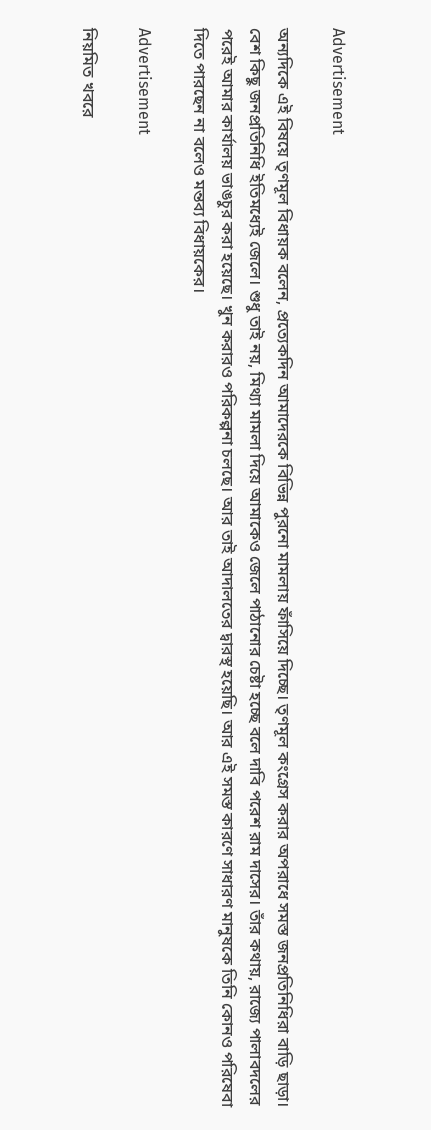Advertisement

অন্যদিকে এই বিষয়ে তৃণমূল বিধায়ক বলেন, প্রত্যেকদিন আমাদেরকে বিভিন্ন পুরনো মামলায় ফাঁসিয়ে দিচ্ছে। তৃণমূল কংগ্রেস করার অপরাধে সমস্ত জনপ্রতিনিধিরা বাড়ি ছাড়া। বেশ কিছু জনপ্রতিনিধি ইতিমধ্যেই জেলে। শুধু তাই নয়, মিথ্যা মামলা দিয়ে আমাকেও জেলে পাঠানোর চেষ্টা হচ্ছে বলে দাবি পরেশ রাম দাসের। তাঁর কথায়, রাজ্যে পালাবদলের পরেই আমার কার্যালয় ভাঙচুর করা হয়েছে। খুন করারও পরিকল্পনা চলছে। আর তাই আদালতের দ্বারস্থ হয়েছি। আর এই সমস্ত কারণে সাধারণ মানুষকে তিনি কোনও পরিষেবা দিতে পারছেন না বলেও মন্তব্য বিধায়কের।

Advertisement

নিয়মিত খবরে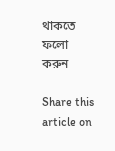থাকতে ফলো করুন

Share this article on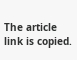The article link is copied.